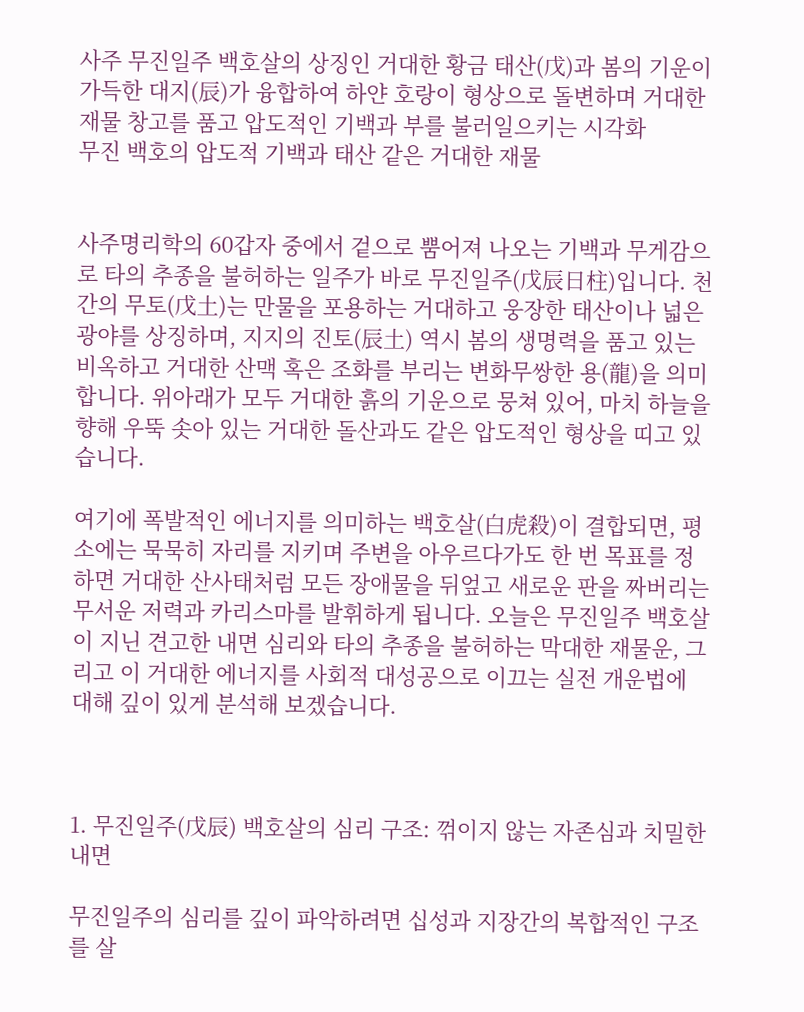사주 무진일주 백호살의 상징인 거대한 황금 태산(戊)과 봄의 기운이 가득한 대지(辰)가 융합하여 하얀 호랑이 형상으로 돌변하며 거대한 재물 창고를 품고 압도적인 기백과 부를 불러일으키는 시각화
무진 백호의 압도적 기백과 태산 같은 거대한 재물


사주명리학의 60갑자 중에서 겉으로 뿜어져 나오는 기백과 무게감으로 타의 추종을 불허하는 일주가 바로 무진일주(戊辰日柱)입니다. 천간의 무토(戊土)는 만물을 포용하는 거대하고 웅장한 태산이나 넓은 광야를 상징하며, 지지의 진토(辰土) 역시 봄의 생명력을 품고 있는 비옥하고 거대한 산맥 혹은 조화를 부리는 변화무쌍한 용(龍)을 의미합니다. 위아래가 모두 거대한 흙의 기운으로 뭉쳐 있어, 마치 하늘을 향해 우뚝 솟아 있는 거대한 돌산과도 같은 압도적인 형상을 띠고 있습니다.

여기에 폭발적인 에너지를 의미하는 백호살(白虎殺)이 결합되면, 평소에는 묵묵히 자리를 지키며 주변을 아우르다가도 한 번 목표를 정하면 거대한 산사태처럼 모든 장애물을 뒤엎고 새로운 판을 짜버리는 무서운 저력과 카리스마를 발휘하게 됩니다. 오늘은 무진일주 백호살이 지닌 견고한 내면 심리와 타의 추종을 불허하는 막대한 재물운, 그리고 이 거대한 에너지를 사회적 대성공으로 이끄는 실전 개운법에 대해 깊이 있게 분석해 보겠습니다.



1. 무진일주(戊辰) 백호살의 심리 구조: 꺾이지 않는 자존심과 치밀한 내면

무진일주의 심리를 깊이 파악하려면 십성과 지장간의 복합적인 구조를 살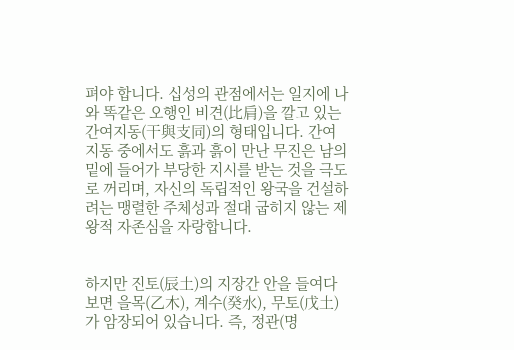펴야 합니다. 십성의 관점에서는 일지에 나와 똑같은 오행인 비견(比肩)을 깔고 있는 간여지동(干與支同)의 형태입니다. 간여지동 중에서도 흙과 흙이 만난 무진은 남의 밑에 들어가 부당한 지시를 받는 것을 극도로 꺼리며, 자신의 독립적인 왕국을 건설하려는 맹렬한 주체성과 절대 굽히지 않는 제왕적 자존심을 자랑합니다.


하지만 진토(辰土)의 지장간 안을 들여다보면 을목(乙木), 계수(癸水), 무토(戊土)가 암장되어 있습니다. 즉, 정관(명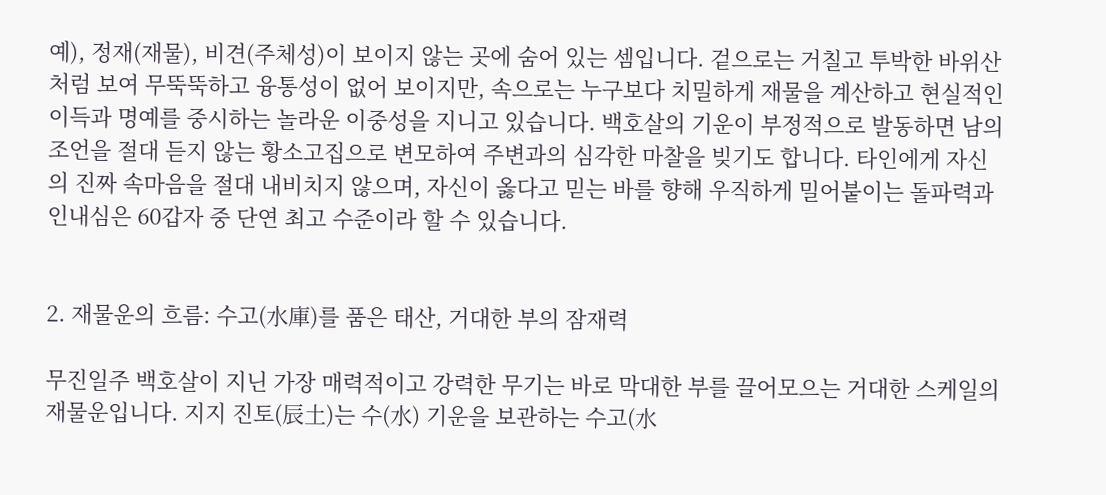예), 정재(재물), 비견(주체성)이 보이지 않는 곳에 숨어 있는 셈입니다. 겉으로는 거칠고 투박한 바위산처럼 보여 무뚝뚝하고 융통성이 없어 보이지만, 속으로는 누구보다 치밀하게 재물을 계산하고 현실적인 이득과 명예를 중시하는 놀라운 이중성을 지니고 있습니다. 백호살의 기운이 부정적으로 발동하면 남의 조언을 절대 듣지 않는 황소고집으로 변모하여 주변과의 심각한 마찰을 빚기도 합니다. 타인에게 자신의 진짜 속마음을 절대 내비치지 않으며, 자신이 옳다고 믿는 바를 향해 우직하게 밀어붙이는 돌파력과 인내심은 60갑자 중 단연 최고 수준이라 할 수 있습니다.


2. 재물운의 흐름: 수고(水庫)를 품은 태산, 거대한 부의 잠재력

무진일주 백호살이 지닌 가장 매력적이고 강력한 무기는 바로 막대한 부를 끌어모으는 거대한 스케일의 재물운입니다. 지지 진토(辰土)는 수(水) 기운을 보관하는 수고(水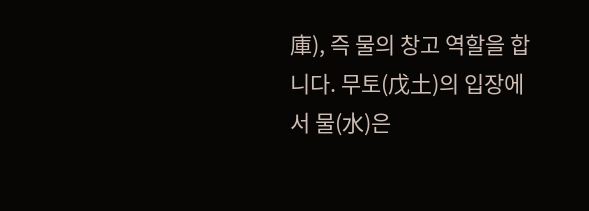庫), 즉 물의 창고 역할을 합니다. 무토(戊土)의 입장에서 물(水)은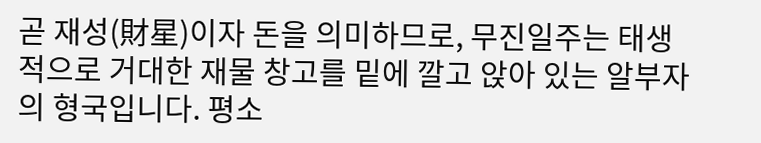곧 재성(財星)이자 돈을 의미하므로, 무진일주는 태생적으로 거대한 재물 창고를 밑에 깔고 앉아 있는 알부자의 형국입니다. 평소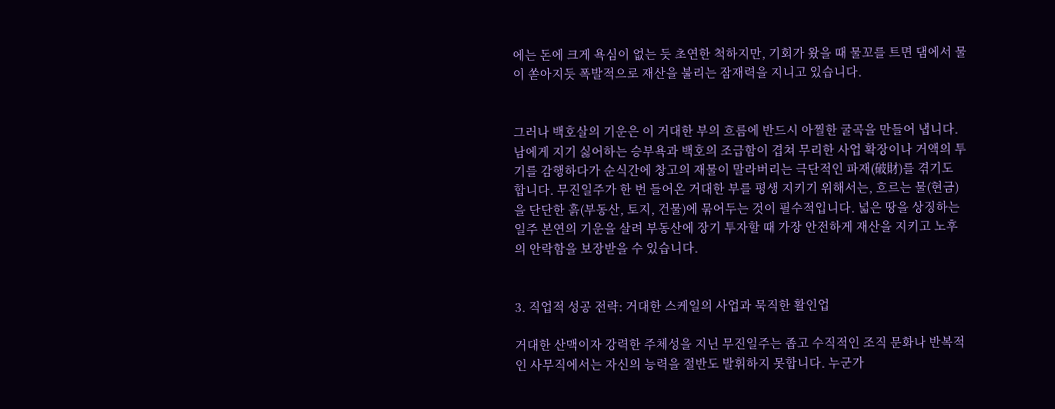에는 돈에 크게 욕심이 없는 듯 초연한 척하지만, 기회가 왔을 때 물꼬를 트면 댐에서 물이 쏟아지듯 폭발적으로 재산을 불리는 잠재력을 지니고 있습니다.


그러나 백호살의 기운은 이 거대한 부의 흐름에 반드시 아찔한 굴곡을 만들어 냅니다. 남에게 지기 싫어하는 승부욕과 백호의 조급함이 겹쳐 무리한 사업 확장이나 거액의 투기를 감행하다가 순식간에 창고의 재물이 말라버리는 극단적인 파재(破財)를 겪기도 합니다. 무진일주가 한 번 들어온 거대한 부를 평생 지키기 위해서는, 흐르는 물(현금)을 단단한 흙(부동산, 토지, 건물)에 묶어두는 것이 필수적입니다. 넓은 땅을 상징하는 일주 본연의 기운을 살려 부동산에 장기 투자할 때 가장 안전하게 재산을 지키고 노후의 안락함을 보장받을 수 있습니다.


3. 직업적 성공 전략: 거대한 스케일의 사업과 묵직한 활인업

거대한 산맥이자 강력한 주체성을 지닌 무진일주는 좁고 수직적인 조직 문화나 반복적인 사무직에서는 자신의 능력을 절반도 발휘하지 못합니다. 누군가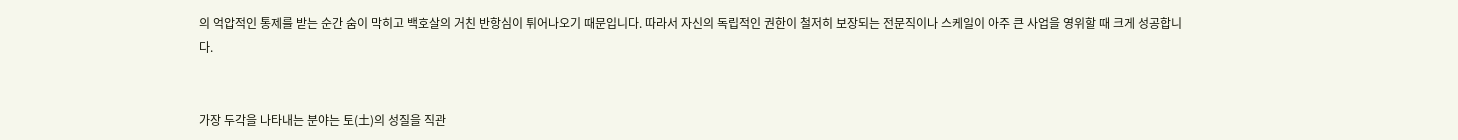의 억압적인 통제를 받는 순간 숨이 막히고 백호살의 거친 반항심이 튀어나오기 때문입니다. 따라서 자신의 독립적인 권한이 철저히 보장되는 전문직이나 스케일이 아주 큰 사업을 영위할 때 크게 성공합니다.


가장 두각을 나타내는 분야는 토(土)의 성질을 직관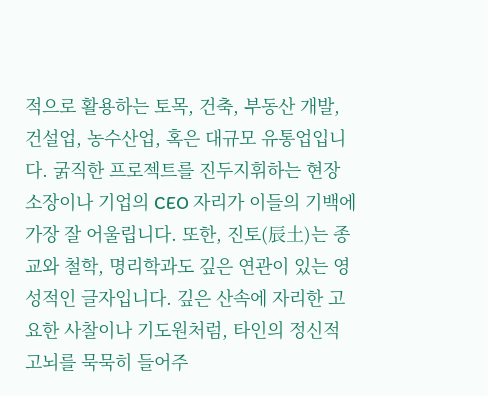적으로 활용하는 토목, 건축, 부동산 개발, 건설업, 농수산업, 혹은 대규모 유통업입니다. 굵직한 프로젝트를 진두지휘하는 현장 소장이나 기업의 CEO 자리가 이들의 기백에 가장 잘 어울립니다. 또한, 진토(辰土)는 종교와 철학, 명리학과도 깊은 연관이 있는 영성적인 글자입니다. 깊은 산속에 자리한 고요한 사찰이나 기도원처럼, 타인의 정신적 고뇌를 묵묵히 들어주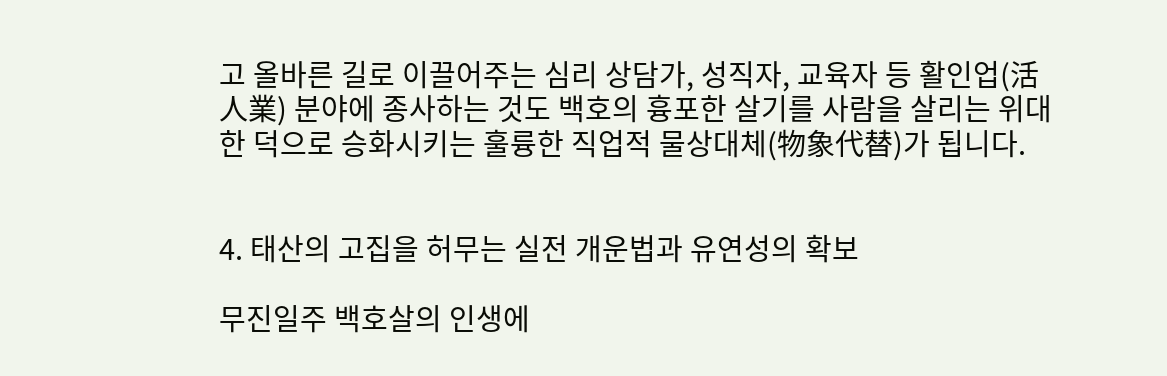고 올바른 길로 이끌어주는 심리 상담가, 성직자, 교육자 등 활인업(活人業) 분야에 종사하는 것도 백호의 흉포한 살기를 사람을 살리는 위대한 덕으로 승화시키는 훌륭한 직업적 물상대체(物象代替)가 됩니다.


4. 태산의 고집을 허무는 실전 개운법과 유연성의 확보

무진일주 백호살의 인생에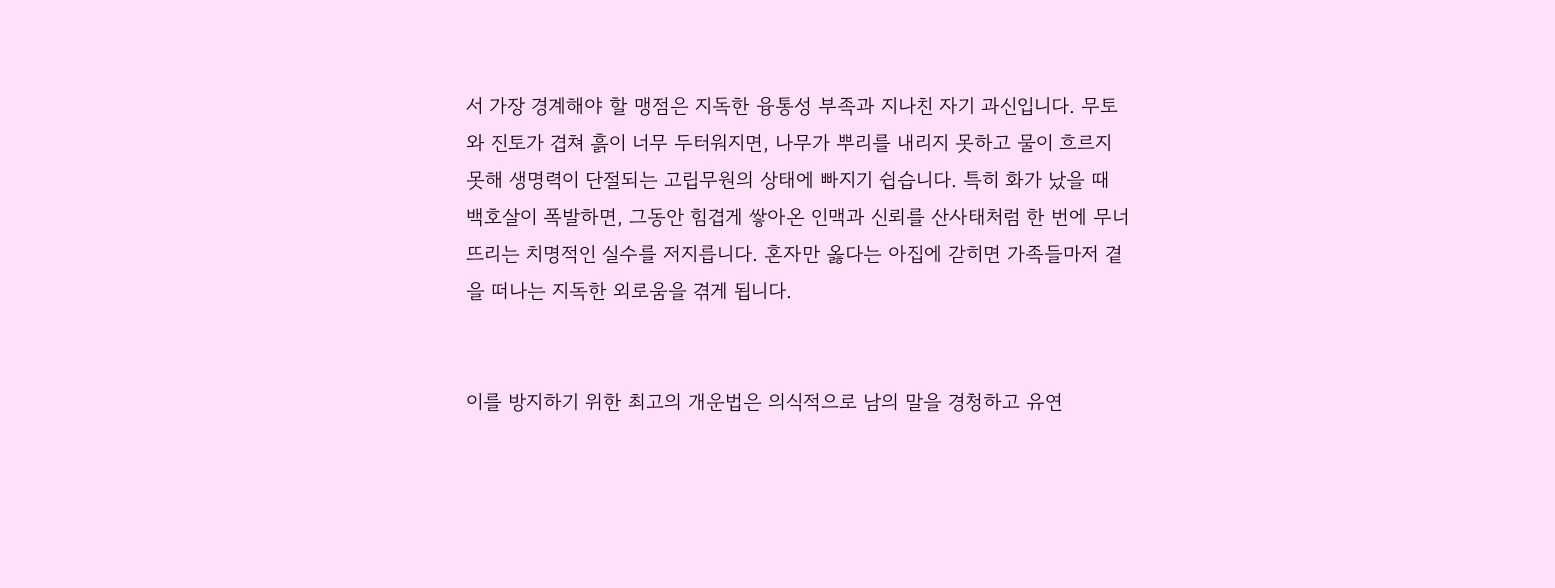서 가장 경계해야 할 맹점은 지독한 융통성 부족과 지나친 자기 과신입니다. 무토와 진토가 겹쳐 흙이 너무 두터워지면, 나무가 뿌리를 내리지 못하고 물이 흐르지 못해 생명력이 단절되는 고립무원의 상태에 빠지기 쉽습니다. 특히 화가 났을 때 백호살이 폭발하면, 그동안 힘겹게 쌓아온 인맥과 신뢰를 산사태처럼 한 번에 무너뜨리는 치명적인 실수를 저지릅니다. 혼자만 옳다는 아집에 갇히면 가족들마저 곁을 떠나는 지독한 외로움을 겪게 됩니다.


이를 방지하기 위한 최고의 개운법은 의식적으로 남의 말을 경청하고 유연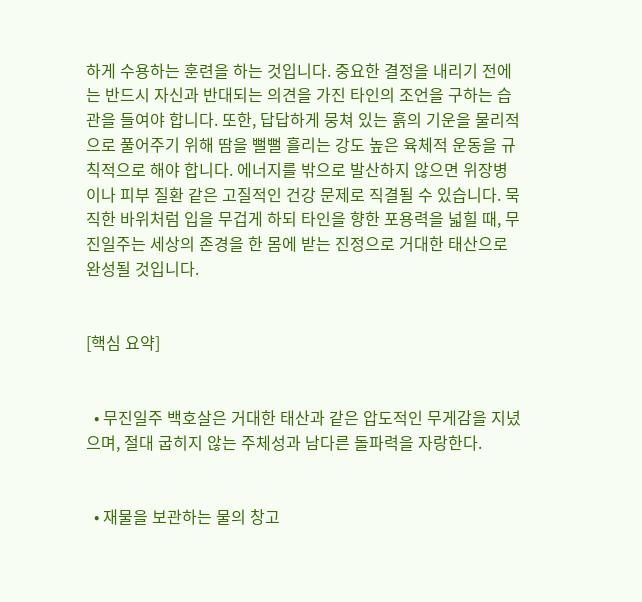하게 수용하는 훈련을 하는 것입니다. 중요한 결정을 내리기 전에는 반드시 자신과 반대되는 의견을 가진 타인의 조언을 구하는 습관을 들여야 합니다. 또한, 답답하게 뭉쳐 있는 흙의 기운을 물리적으로 풀어주기 위해 땀을 뻘뻘 흘리는 강도 높은 육체적 운동을 규칙적으로 해야 합니다. 에너지를 밖으로 발산하지 않으면 위장병이나 피부 질환 같은 고질적인 건강 문제로 직결될 수 있습니다. 묵직한 바위처럼 입을 무겁게 하되 타인을 향한 포용력을 넓힐 때, 무진일주는 세상의 존경을 한 몸에 받는 진정으로 거대한 태산으로 완성될 것입니다.


[핵심 요약]


  • 무진일주 백호살은 거대한 태산과 같은 압도적인 무게감을 지녔으며, 절대 굽히지 않는 주체성과 남다른 돌파력을 자랑한다.


  • 재물을 보관하는 물의 창고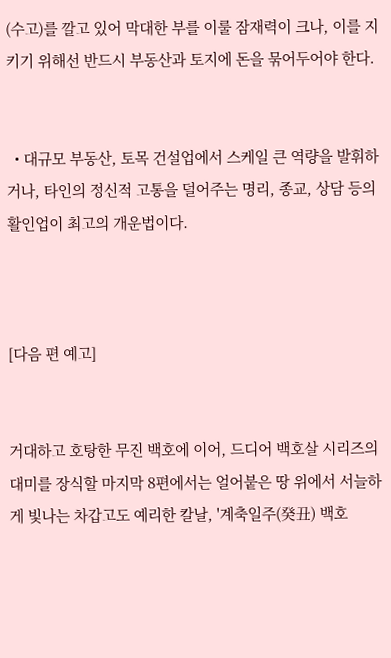(수고)를 깔고 있어 막대한 부를 이룰 잠재력이 크나, 이를 지키기 위해선 반드시 부동산과 토지에 돈을 묶어두어야 한다.


  • 대규모 부동산, 토목 건설업에서 스케일 큰 역량을 발휘하거나, 타인의 정신적 고통을 덜어주는 명리, 종교, 상담 등의 활인업이 최고의 개운법이다.



[다음 편 예고]


거대하고 호탕한 무진 백호에 이어, 드디어 백호살 시리즈의 대미를 장식할 마지막 8편에서는 얼어붙은 땅 위에서 서늘하게 빛나는 차갑고도 예리한 칼날, '계축일주(癸丑) 백호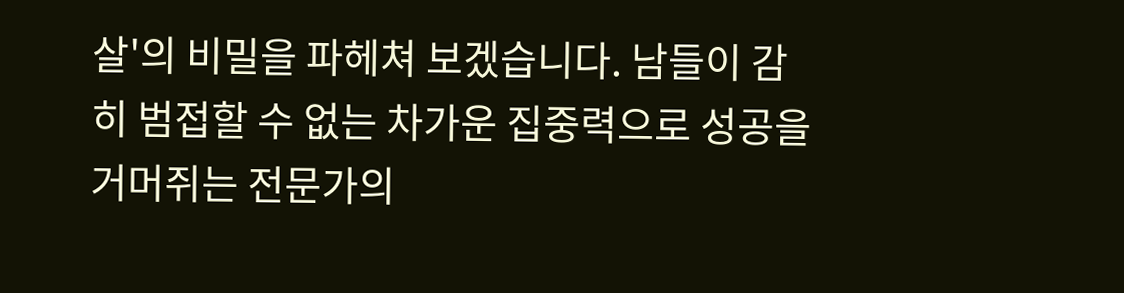살'의 비밀을 파헤쳐 보겠습니다. 남들이 감히 범접할 수 없는 차가운 집중력으로 성공을 거머쥐는 전문가의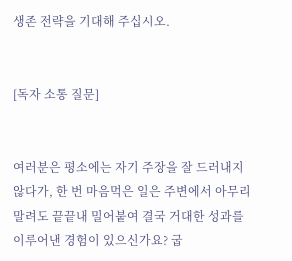생존 전략을 기대해 주십시오.


[독자 소통 질문]


여러분은 평소에는 자기 주장을 잘 드러내지 않다가, 한 번 마음먹은 일은 주변에서 아무리 말려도 끝끝내 밀어붙여 결국 거대한 성과를 이루어낸 경험이 있으신가요? 굽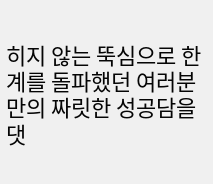히지 않는 뚝심으로 한계를 돌파했던 여러분만의 짜릿한 성공담을 댓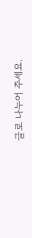글로 나누어 주세요.